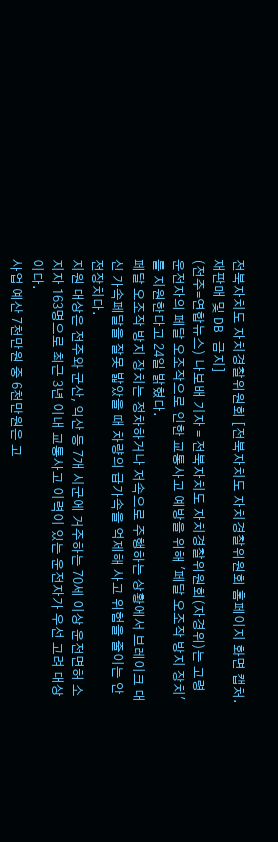전북자치도 자치경찰위원회 [전북자치도 자치경찰위원회 홈페이지 화면 캡처. 재판매 및 DB 금지]
(전주=연합뉴스) 나보배 기자 = 전북자치도 자치경찰위원회(자경위)는 고령 운전자의 페달 오조작으로 인한 교통사고 예방을 위해 '페달 오조작 방지 장치'를 지원한다고 24일 밝혔다.
페달 오조작 방지 장치는 정차하거나 저속으로 주행하는 상황에서 브레이크 대신 가속페달을 잘못 밟았을 때 차량의 급가속을 억제해 사고 위험을 줄이는 안전장치다.
지원 대상은 전주와 군산, 익산 등 7개 시군에 거주하는 70세 이상 운전면허 소지자 163명으로 최근 3년 이내 교통사고 이력이 있는 운전자가 우선 고려 대상이다.
사업 예산 7천만원 중 6천만원은 고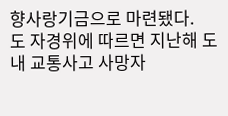향사랑기금으로 마련됐다.
도 자경위에 따르면 지난해 도내 교통사고 사망자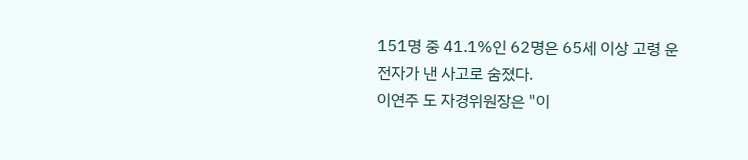151명 중 41.1%인 62명은 65세 이상 고령 운전자가 낸 사고로 숨졌다.
이연주 도 자경위원장은 "이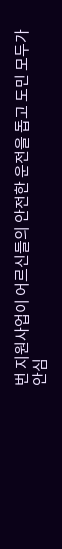번 지원사업이 어르신들의 안전한 운전을 돕고 도민 모두가 안심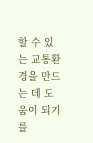할 수 있는 교통환경을 만드는 데 도움이 되기를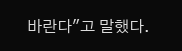바란다"고 말했다.